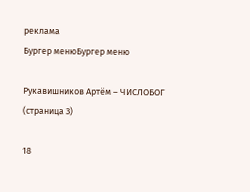реклама
Бургер менюБургер меню

Рукавишников Артём – ЧИСЛОБОГ (страница 3)

18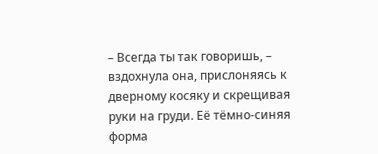– Всегда ты так говоришь, – вздохнула она, прислоняясь к дверному косяку и скрещивая руки на груди. Её тёмно-синяя форма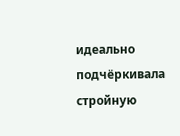идеально подчёркивала стройную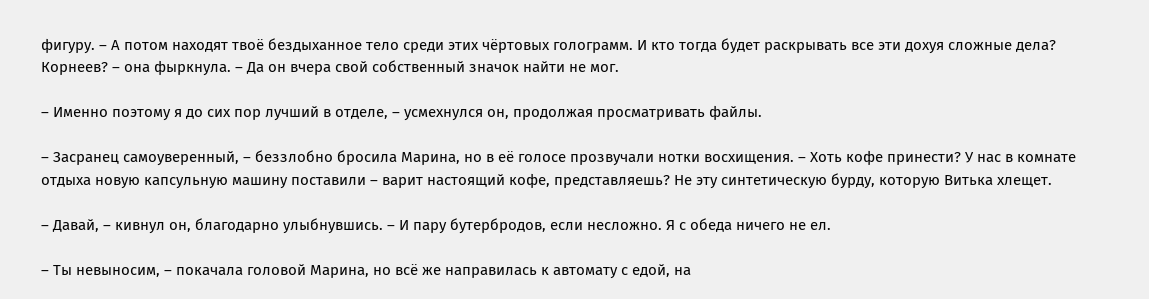фигуру. – А потом находят твоё бездыханное тело среди этих чёртовых голограмм. И кто тогда будет раскрывать все эти дохуя сложные дела? Корнеев? – она фыркнула. – Да он вчера свой собственный значок найти не мог.

– Именно поэтому я до сих пор лучший в отделе, – усмехнулся он, продолжая просматривать файлы.

– Засранец самоуверенный, – беззлобно бросила Марина, но в её голосе прозвучали нотки восхищения. – Хоть кофе принести? У нас в комнате отдыха новую капсульную машину поставили – варит настоящий кофе, представляешь? Не эту синтетическую бурду, которую Витька хлещет.

– Давай, – кивнул он, благодарно улыбнувшись. – И пару бутербродов, если несложно. Я с обеда ничего не ел.

– Ты невыносим, – покачала головой Марина, но всё же направилась к автомату с едой, на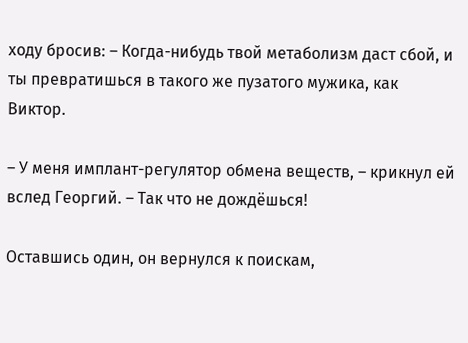ходу бросив: – Когда-нибудь твой метаболизм даст сбой, и ты превратишься в такого же пузатого мужика, как Виктор.

– У меня имплант-регулятор обмена веществ, – крикнул ей вслед Георгий. – Так что не дождёшься!

Оставшись один, он вернулся к поискам,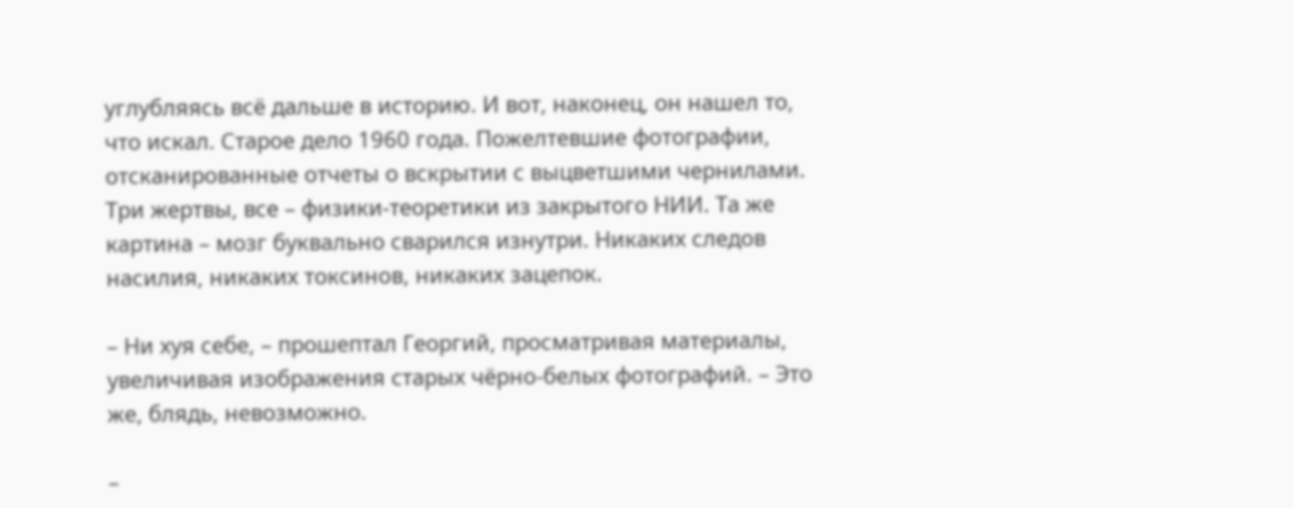углубляясь всё дальше в историю. И вот, наконец, он нашел то, что искал. Старое дело 1960 года. Пожелтевшие фотографии, отсканированные отчеты о вскрытии с выцветшими чернилами. Три жертвы, все – физики-теоретики из закрытого НИИ. Та же картина – мозг буквально сварился изнутри. Никаких следов насилия, никаких токсинов, никаких зацепок.

– Ни хуя себе, – прошептал Георгий, просматривая материалы, увеличивая изображения старых чёрно-белых фотографий. – Это же, блядь, невозможно.

–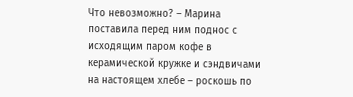Что невозможно? – Марина поставила перед ним поднос с исходящим паром кофе в керамической кружке и сэндвичами на настоящем хлебе – роскошь по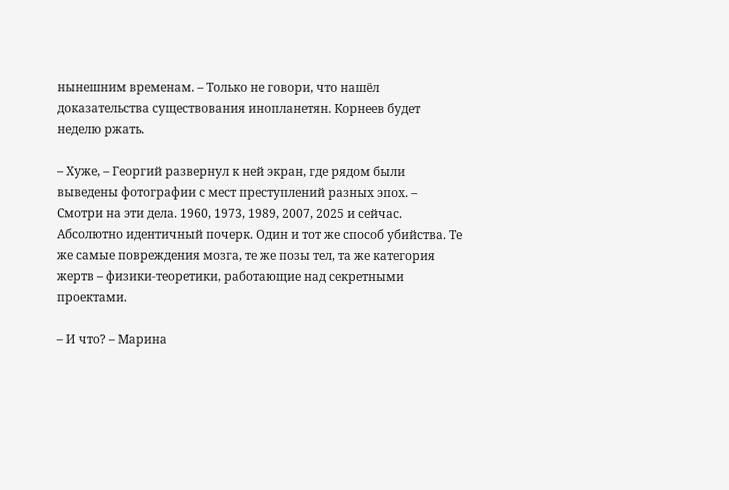нынешним временам. – Только не говори, что нашёл доказательства существования инопланетян. Корнеев будет неделю ржать.

– Хуже, – Георгий развернул к ней экран, где рядом были выведены фотографии с мест преступлений разных эпох. – Смотри на эти дела. 1960, 1973, 1989, 2007, 2025 и сейчас. Абсолютно идентичный почерк. Один и тот же способ убийства. Те же самые повреждения мозга, те же позы тел, та же категория жертв – физики-теоретики, работающие над секретными проектами.

– И что? – Марина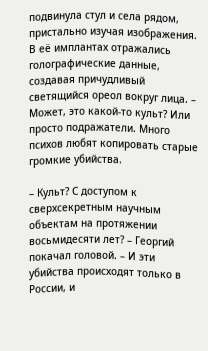подвинула стул и села рядом, пристально изучая изображения. В её имплантах отражались голографические данные, создавая причудливый светящийся ореол вокруг лица. – Может, это какой-то культ? Или просто подражатели. Много психов любят копировать старые громкие убийства.

– Культ? С доступом к сверхсекретным научным объектам на протяжении восьмидесяти лет? – Георгий покачал головой. – И эти убийства происходят только в России, и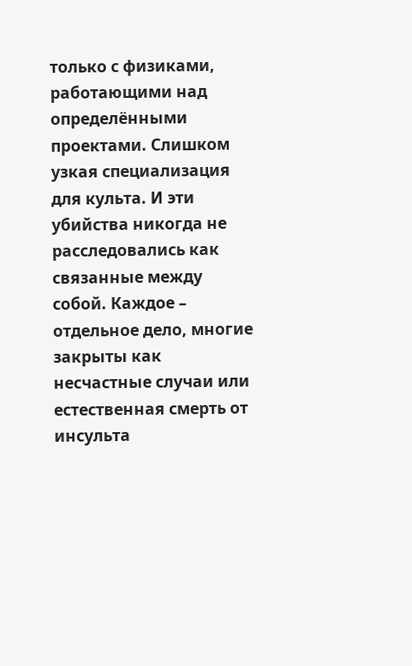только с физиками, работающими над определёнными проектами. Слишком узкая специализация для культа. И эти убийства никогда не расследовались как связанные между собой. Каждое – отдельное дело, многие закрыты как несчастные случаи или естественная смерть от инсульта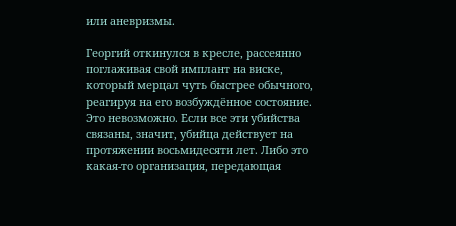или аневризмы.

Георгий откинулся в кресле, рассеянно поглаживая свой имплант на виске, который мерцал чуть быстрее обычного, реагируя на его возбуждённое состояние. Это невозможно. Если все эти убийства связаны, значит, убийца действует на протяжении восьмидесяти лет. Либо это какая-то организация, передающая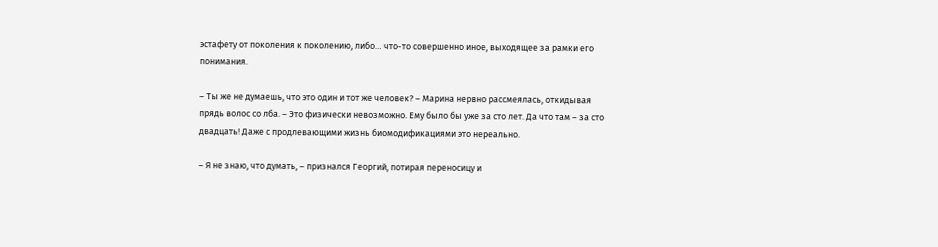эстафету от поколения к поколению, либо… что-то совершенно иное, выходящее за рамки его понимания.

– Ты же не думаешь, что это один и тот же человек? – Марина нервно рассмеялась, откидывая прядь волос со лба. – Это физически невозможно. Ему было бы уже за сто лет. Да что там – за сто двадцать! Даже с продлевающими жизнь биомодификациями это нереально.

– Я не знаю, что думать, – признался Георгий, потирая переносицу и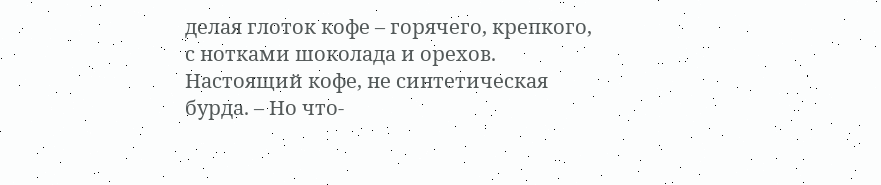делая глоток кофе – горячего, крепкого, с нотками шоколада и орехов. Настоящий кофе, не синтетическая бурда. – Но что-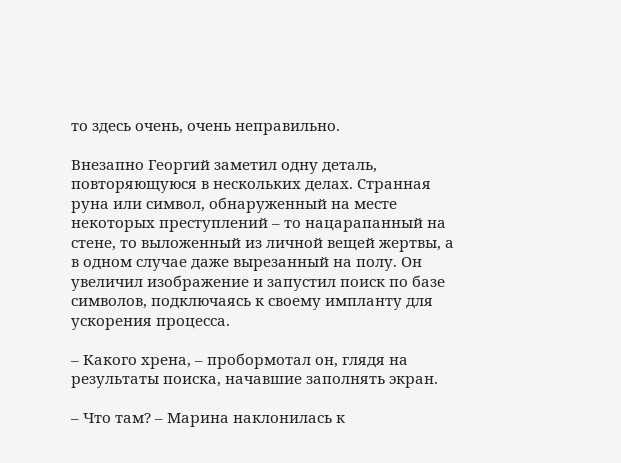то здесь очень, очень неправильно.

Внезапно Георгий заметил одну деталь, повторяющуюся в нескольких делах. Странная руна или символ, обнаруженный на месте некоторых преступлений – то нацарапанный на стене, то выложенный из личной вещей жертвы, а в одном случае даже вырезанный на полу. Он увеличил изображение и запустил поиск по базе символов, подключаясь к своему импланту для ускорения процесса.

– Какого хрена, – пробормотал он, глядя на результаты поиска, начавшие заполнять экран.

– Что там? – Марина наклонилась к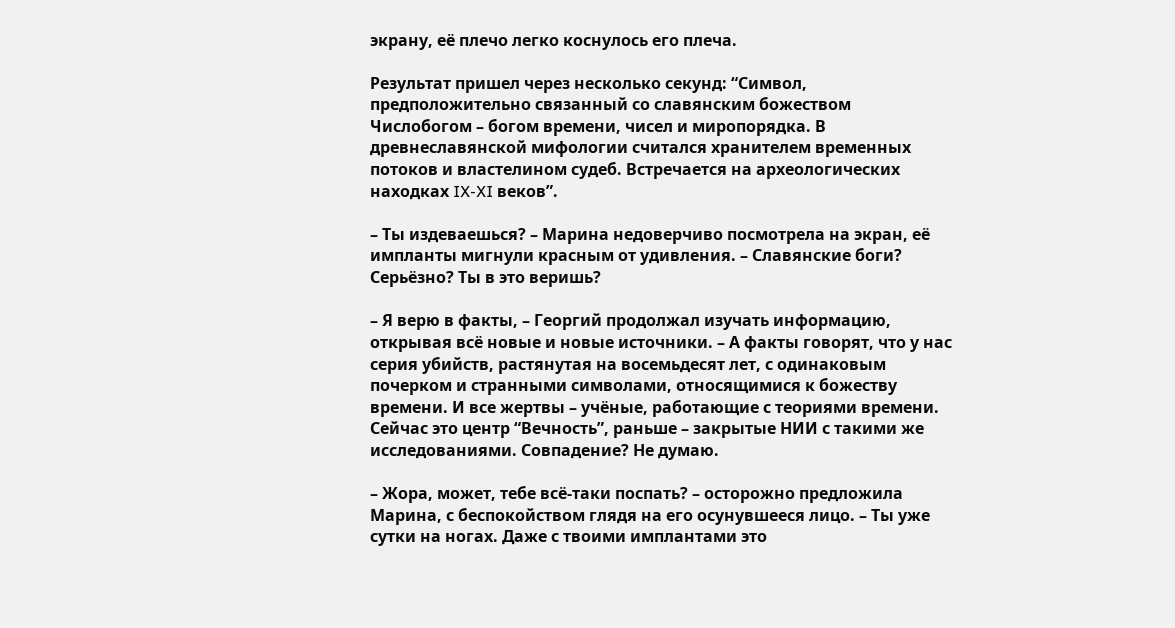экрану, её плечо легко коснулось его плеча.

Результат пришел через несколько секунд: “Символ, предположительно связанный со славянским божеством Числобогом – богом времени, чисел и миропорядка. В древнеславянской мифологии считался хранителем временных потоков и властелином судеб. Встречается на археологических находках IX-XI веков”.

– Ты издеваешься? – Марина недоверчиво посмотрела на экран, её импланты мигнули красным от удивления. – Славянские боги? Серьёзно? Ты в это веришь?

– Я верю в факты, – Георгий продолжал изучать информацию, открывая всё новые и новые источники. – А факты говорят, что у нас серия убийств, растянутая на восемьдесят лет, с одинаковым почерком и странными символами, относящимися к божеству времени. И все жертвы – учёные, работающие с теориями времени. Сейчас это центр “Вечность”, раньше – закрытые НИИ с такими же исследованиями. Совпадение? Не думаю.

– Жора, может, тебе всё-таки поспать? – осторожно предложила Марина, с беспокойством глядя на его осунувшееся лицо. – Ты уже сутки на ногах. Даже с твоими имплантами это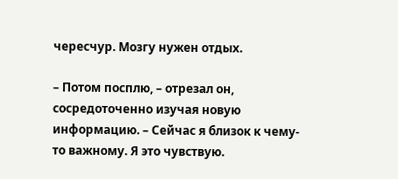чересчур. Мозгу нужен отдых.

– Потом посплю, – отрезал он, сосредоточенно изучая новую информацию. – Сейчас я близок к чему-то важному. Я это чувствую.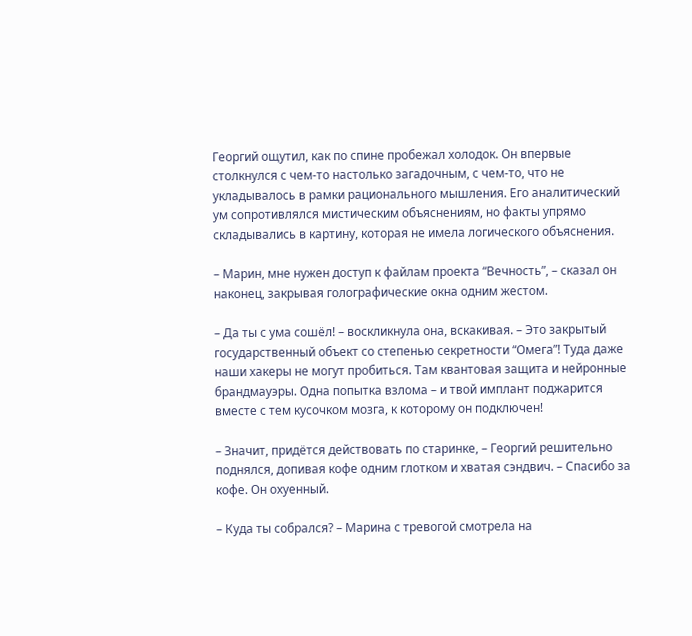Георгий ощутил, как по спине пробежал холодок. Он впервые столкнулся с чем-то настолько загадочным, с чем-то, что не укладывалось в рамки рационального мышления. Его аналитический ум сопротивлялся мистическим объяснениям, но факты упрямо складывались в картину, которая не имела логического объяснения.

– Марин, мне нужен доступ к файлам проекта “Вечность”, – сказал он наконец, закрывая голографические окна одним жестом.

– Да ты с ума сошёл! – воскликнула она, вскакивая. – Это закрытый государственный объект со степенью секретности “Омега”! Туда даже наши хакеры не могут пробиться. Там квантовая защита и нейронные брандмауэры. Одна попытка взлома – и твой имплант поджарится вместе с тем кусочком мозга, к которому он подключен!

– Значит, придётся действовать по старинке, – Георгий решительно поднялся, допивая кофе одним глотком и хватая сэндвич. – Спасибо за кофе. Он охуенный.

– Куда ты собрался? – Марина с тревогой смотрела на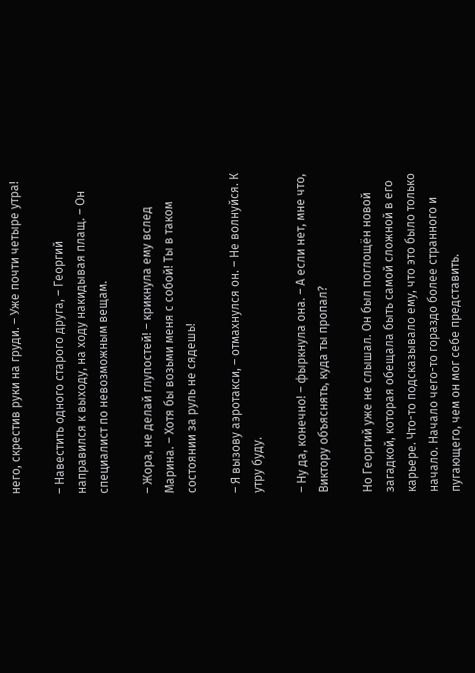него, скрестив руки на груди. – Уже почти четыре утра!

– Навестить одного старого друга, – Георгий направился к выходу, на ходу накидывая плащ. – Он специалист по невозможным вещам.

– Жора, не делай глупостей! – крикнула ему вслед Марина. – Хотя бы возьми меня с собой! Ты в таком состоянии за руль не сядешь!

– Я вызову аэротакси, – отмахнулся он. – Не волнуйся. К утру буду.

– Ну да, конечно! – фыркнула она. – А если нет, мне что, Виктору объяснять, куда ты пропал?

Но Георгий уже не слышал. Он был поглощён новой загадкой, которая обещала быть самой сложной в его карьере. Что-то подсказывало ему, что это было только начало. Начало чего-то гораздо более странного и пугающего, чем он мог себе представить.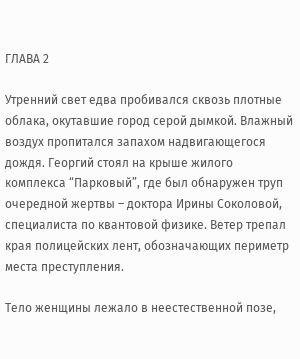ГЛАВА 2

Утренний свет едва пробивался сквозь плотные облака, окутавшие город серой дымкой. Влажный воздух пропитался запахом надвигающегося дождя. Георгий стоял на крыше жилого комплекса “Парковый”, где был обнаружен труп очередной жертвы – доктора Ирины Соколовой, специалиста по квантовой физике. Ветер трепал края полицейских лент, обозначающих периметр места преступления.

Тело женщины лежало в неестественной позе,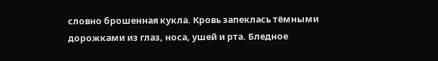словно брошенная кукла. Кровь запеклась тёмными дорожками из глаз, носа, ушей и рта. Бледное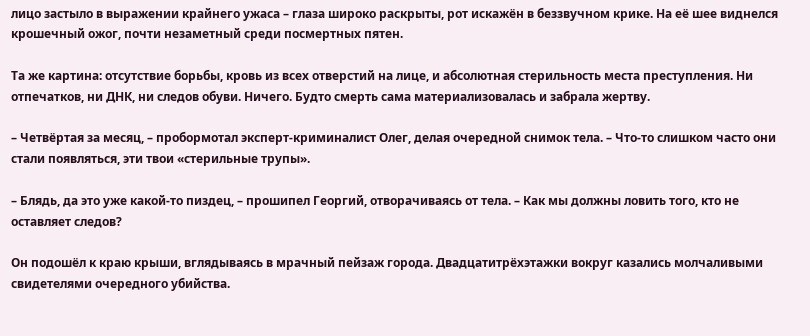лицо застыло в выражении крайнего ужаса – глаза широко раскрыты, рот искажён в беззвучном крике. На её шее виднелся крошечный ожог, почти незаметный среди посмертных пятен.

Та же картина: отсутствие борьбы, кровь из всех отверстий на лице, и абсолютная стерильность места преступления. Ни отпечатков, ни ДНК, ни следов обуви. Ничего. Будто смерть сама материализовалась и забрала жертву.

– Четвёртая за месяц, – пробормотал эксперт-криминалист Олег, делая очередной снимок тела. – Что-то слишком часто они стали появляться, эти твои «стерильные трупы».

– Блядь, да это уже какой-то пиздец, – прошипел Георгий, отворачиваясь от тела. – Как мы должны ловить того, кто не оставляет следов?

Он подошёл к краю крыши, вглядываясь в мрачный пейзаж города. Двадцатитрёхэтажки вокруг казались молчаливыми свидетелями очередного убийства.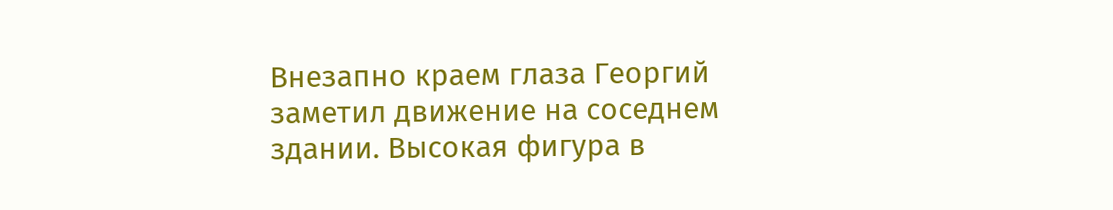Внезапно краем глаза Георгий заметил движение на соседнем здании. Высокая фигура в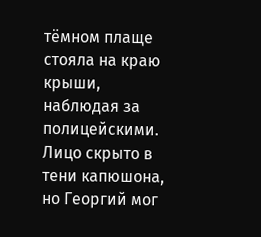тёмном плаще стояла на краю крыши, наблюдая за полицейскими. Лицо скрыто в тени капюшона, но Георгий мог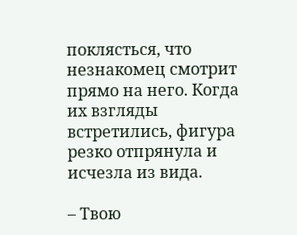поклясться, что незнакомец смотрит прямо на него. Когда их взгляды встретились, фигура резко отпрянула и исчезла из вида.

– Твою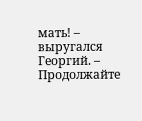мать! – выругался Георгий. – Продолжайте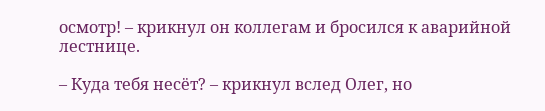осмотр! – крикнул он коллегам и бросился к аварийной лестнице.

– Куда тебя несёт? – крикнул вслед Олег, но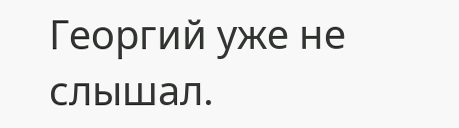Георгий уже не слышал.